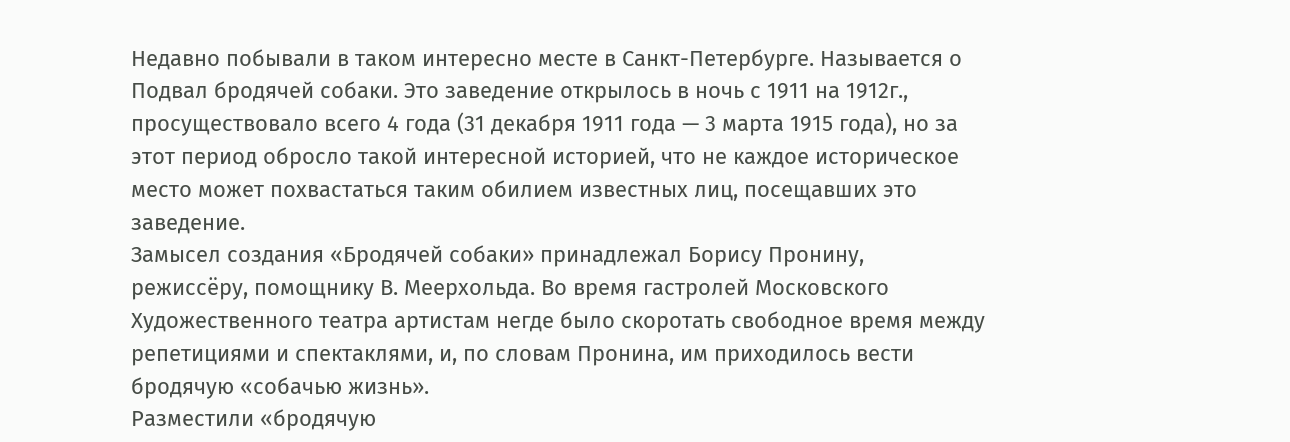Недавно побывали в таком интересно месте в Санкт-Петербурге. Называется о Подвал бродячей собаки. Это заведение открылось в ночь с 1911 на 1912г., просуществовало всего 4 года (31 декабря 1911 года — 3 марта 1915 года), но за этот период обросло такой интересной историей, что не каждое историческое место может похвастаться таким обилием известных лиц, посещавших это заведение.
Замысел создания «Бродячей собаки» принадлежал Борису Пронину, режиссёру, помощнику В. Меерхольда. Во время гастролей Московского Художественного театра артистам негде было скоротать свободное время между репетициями и спектаклями, и, по словам Пронина, им приходилось вести бродячую «собачью жизнь».
Разместили «бродячую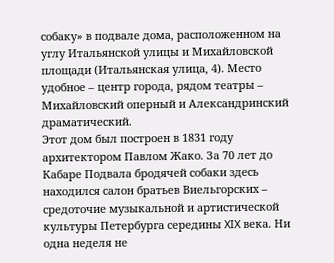собаку» в подвале дома, расположенном на углу Итальянской улицы и Михайловской площади (Итальянская улица, 4). Место удобное – центр города, рядом театры – Михайловский оперный и Александринский драматический.
Этот дом был построен в 1831 году архитектором Павлом Жако. За 70 лет до Кабаре Подвала бродячей собаки здесь находился салон братьев Виельгорских – средоточие музыкальной и артистической культуры Петербурга середины XIX века. Ни одна неделя не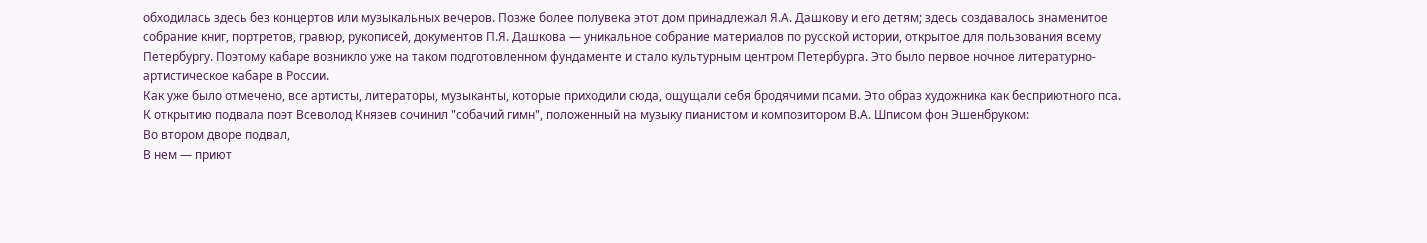обходилась здесь без концертов или музыкальных вечеров. Позже более полувека этот дом принадлежал Я.А. Дашкову и его детям; здесь создавалось знаменитое собрание книг, портретов, гравюр, рукописей, документов П.Я. Дашкова — уникальное собрание материалов по русской истории, открытое для пользования всему Петербургу. Поэтому кабаре возникло уже на таком подготовленном фундаменте и стало культурным центром Петербурга. Это было первое ночное литературно-артистическое кабаре в России.
Как уже было отмечено, все артисты, литераторы, музыканты, которые приходили сюда, ощущали себя бродячими псами. Это образ художника как бесприютного пса.
К открытию подвала поэт Всеволод Князев сочинил "собачий гимн", положенный на музыку пианистом и композитором В.А. Шписом фон Эшенбруком:
Во втором дворе подвал,
В нем — приют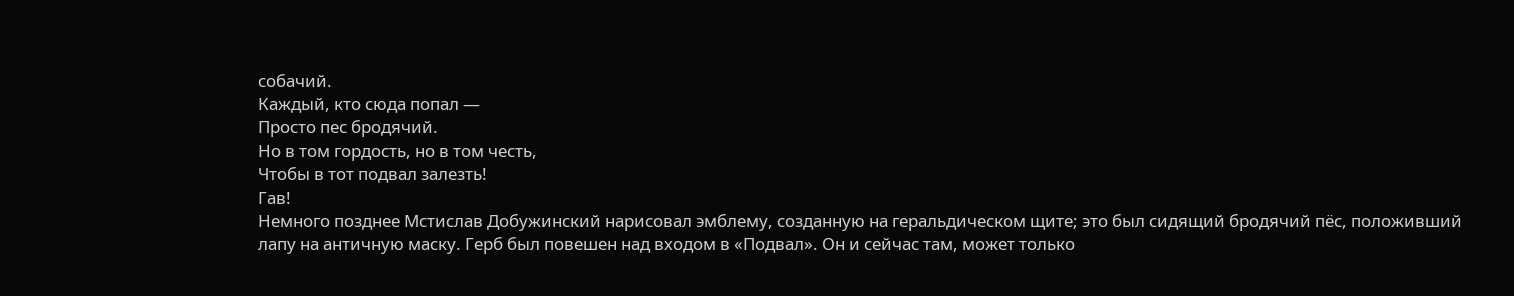собачий.
Каждый, кто сюда попал —
Просто пес бродячий.
Но в том гордость, но в том честь,
Чтобы в тот подвал залезть!
Гав!
Немного позднее Мстислав Добужинский нарисовал эмблему, созданную на геральдическом щите; это был сидящий бродячий пёс, положивший лапу на античную маску. Герб был повешен над входом в «Подвал». Он и сейчас там, может только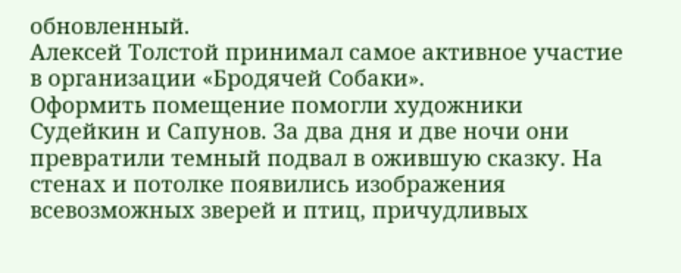обновленный.
Алексей Толстой принимал самое активное участие в организации «Бродячей Собаки».
Оформить помещение помогли художники Судейкин и Сапунов. За два дня и две ночи они превратили темный подвал в ожившую сказку. На стенах и потолке появились изображения всевозможных зверей и птиц, причудливых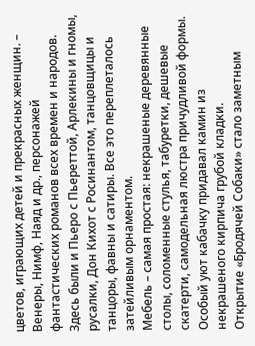цветов, играющих детей и прекрасных женщин. – Венеры, Нимф, Наяд и др., персонажей фантастических романов всех времен и народов. Здесь были и Пьеро с Пьереттой, Арлекины и гномы, русалки, Дон Кихот с Росинантом, танцовщицы и танцоры, фавны и сатиры. Все это переплеталось затейливым орнаментом.
Мебель – самая простая: некрашеные деревянные столы, соломенные стулья, табуретки, дешевые скатерти, самодельная люстра причудливой формы. Особый уют кабачку придавал камин из некрашеного кирпича грубой кладки.
Открытие «Бродячей Собаки» стало заметным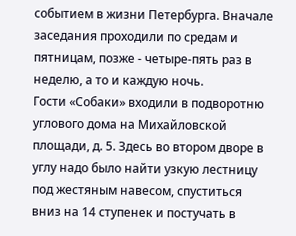событием в жизни Петербурга. Вначале заседания проходили по средам и пятницам, позже - четыре-пять раз в неделю, а то и каждую ночь.
Гости «Собаки» входили в подворотню углового дома на Михайловской площади, д. 5. Здесь во втором дворе в углу надо было найти узкую лестницу под жестяным навесом, спуститься вниз на 14 ступенек и постучать в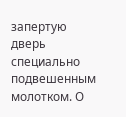запертую дверь специально подвешенным молотком. О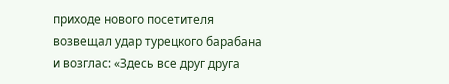приходе нового посетителя возвещал удар турецкого барабана и возглас: «Здесь все друг друга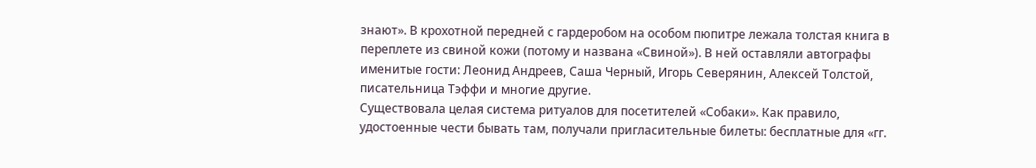знают». В крохотной передней с гардеробом на особом пюпитре лежала толстая книга в переплете из свиной кожи (потому и названа «Свиной»). В ней оставляли автографы именитые гости: Леонид Андреев, Саша Черный, Игорь Северянин, Алексей Толстой, писательница Тэффи и многие другие.
Существовала целая система ритуалов для посетителей «Собаки». Как правило, удостоенные чести бывать там, получали пригласительные билеты: бесплатные для «гг.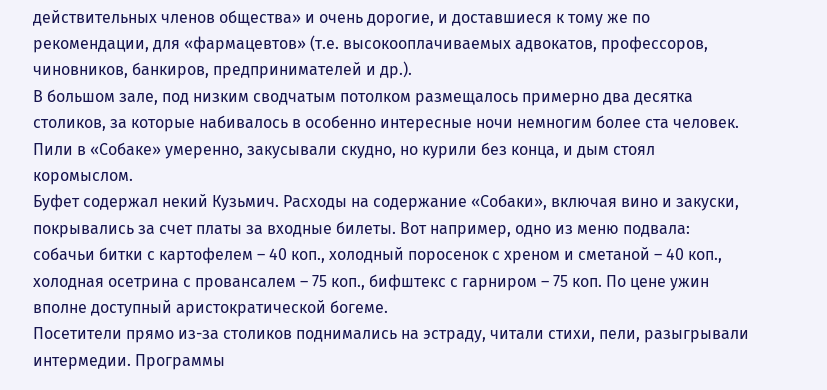действительных членов общества» и очень дорогие, и доставшиеся к тому же по рекомендации, для «фармацевтов» (т.е. высокооплачиваемых адвокатов, профессоров, чиновников, банкиров, предпринимателей и др.).
В большом зале, под низким сводчатым потолком размещалось примерно два десятка столиков, за которые набивалось в особенно интересные ночи немногим более ста человек. Пили в «Собаке» умеренно, закусывали скудно, но курили без конца, и дым стоял коромыслом.
Буфет содержал некий Кузьмич. Расходы на содержание «Собаки», включая вино и закуски, покрывались за счет платы за входные билеты. Вот например, одно из меню подвала: собачьи битки с картофелем – 40 коп., холодный поросенок с хреном и сметаной – 40 коп., холодная осетрина с провансалем – 75 коп., бифштекс с гарниром – 75 коп. По цене ужин вполне доступный аристократической богеме.
Посетители прямо из-за столиков поднимались на эстраду, читали стихи, пели, разыгрывали интермедии. Программы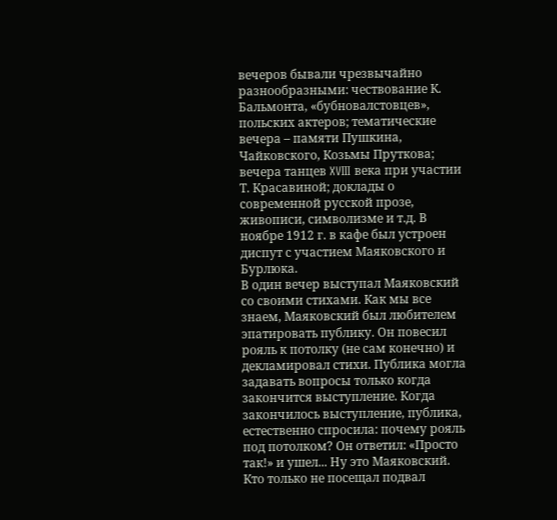вечеров бывали чрезвычайно разнообразными: чествование К. Бальмонта, «бубновалстовцев», польских актеров; тематические вечера – памяти Пушкина, Чайковского, Козьмы Пруткова; вечера танцев XVIII века при участии Т. Красавиной; доклады о современной русской прозе, живописи, символизме и т.д. В ноябре 1912 г. в кафе был устроен диспут с участием Маяковского и Бурлюка.
В один вечер выступал Маяковский со своими стихами. Как мы все знаем, Маяковский был любителем эпатировать публику. Он повесил рояль к потолку (не сам конечно) и декламировал стихи. Публика могла задавать вопросы только когда закончится выступление. Когда закончилось выступление, публика, естественно спросила: почему рояль под потолком? Он ответил: «Просто так!» и ушел... Ну это Маяковский.
Кто только не посещал подвал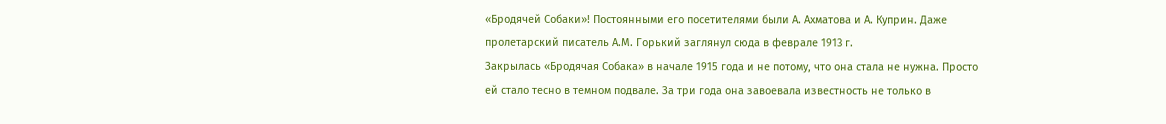«Бродячей Собаки»! Постоянными его посетителями были А. Ахматова и А. Куприн. Даже пролетарский писатель А.М. Горький заглянул сюда в феврале 1913 г.
Закрылась «Бродячая Собака» в начале 1915 года и не потому, что она стала не нужна. Просто ей стало тесно в темном подвале. За три года она завоевала известность не только в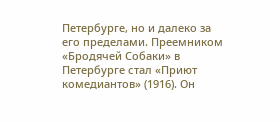Петербурге, но и далеко за его пределами. Преемником «Бродячей Собаки» в Петербурге стал «Приют комедиантов» (1916). Он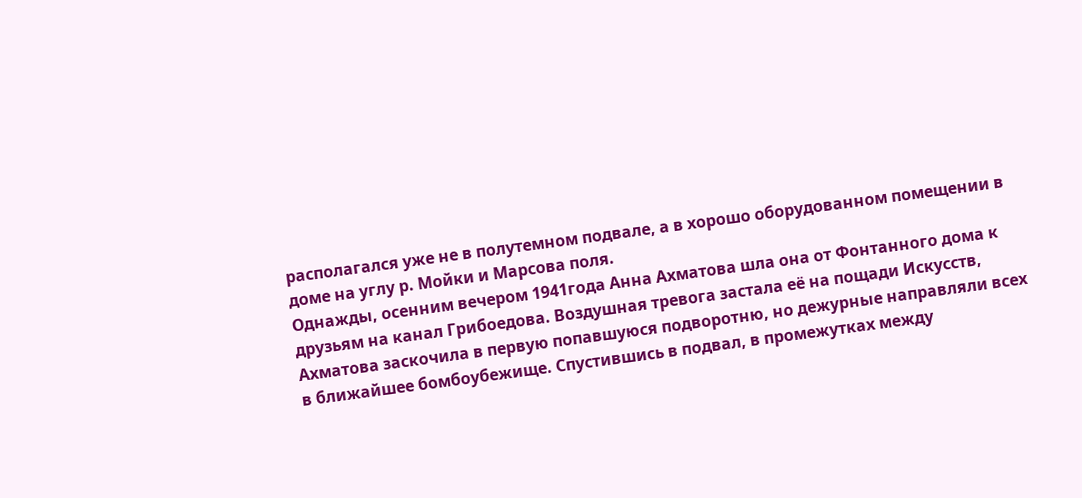располагался уже не в полутемном подвале, а в хорошо оборудованном помещении в доме на углу р. Мойки и Марсова поля.
Однажды, осенним вечером 1941года Анна Ахматова шла она от Фонтанного дома к друзьям на канал Грибоедова. Воздушная тревога застала её на пощади Искусств, Ахматова заскочила в первую попавшуюся подворотню, но дежурные направляли всех в ближайшее бомбоубежище. Спустившись в подвал, в промежутках между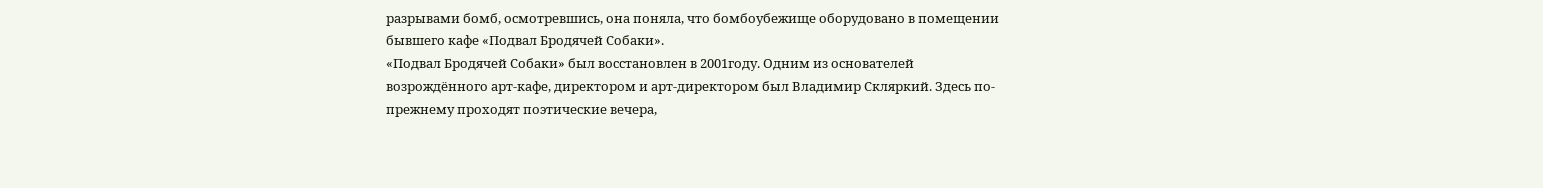разрывами бомб, осмотревшись, она поняла, что бомбоубежище оборудовано в помещении бывшего кафе «Подвал Бродячей Собаки».
«Подвал Бродячей Собаки» был восстановлен в 2001году. Одним из основателей возрождённого арт-кафе, директором и арт-директором был Владимир Скляркий. Здесь по-прежнему проходят поэтические вечера,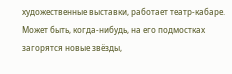художественные выставки, работает театр-кабаре. Может быть, когда-нибудь, на его подмостках загорятся новые звёзды,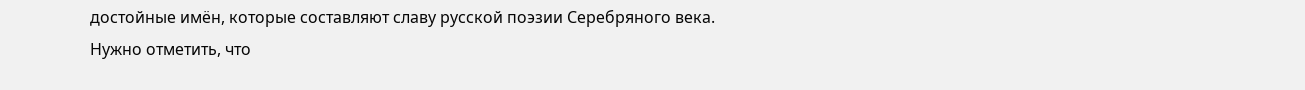достойные имён, которые составляют славу русской поэзии Серебряного века.
Нужно отметить, что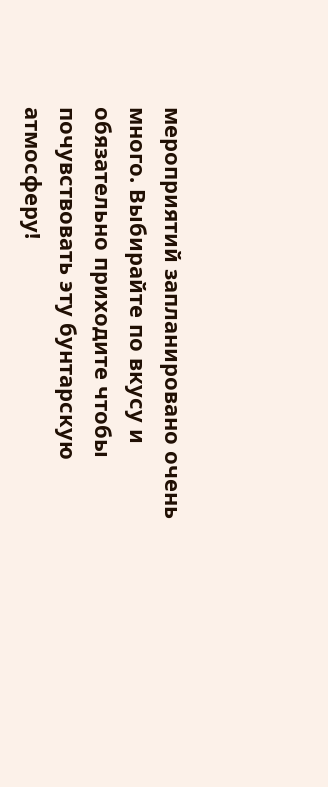мероприятий запланировано очень много. Выбирайте по вкусу и обязательно приходите чтобы почувствовать эту бунтарскую атмосферу!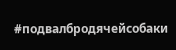#подвалбродячейсобаки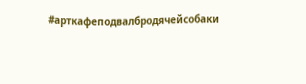#арткафеподвалбродячейсобаки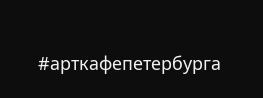#арткафепетербурга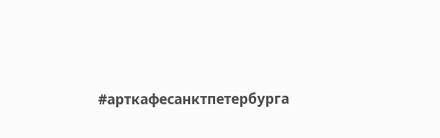#арткафесанктпетербурга